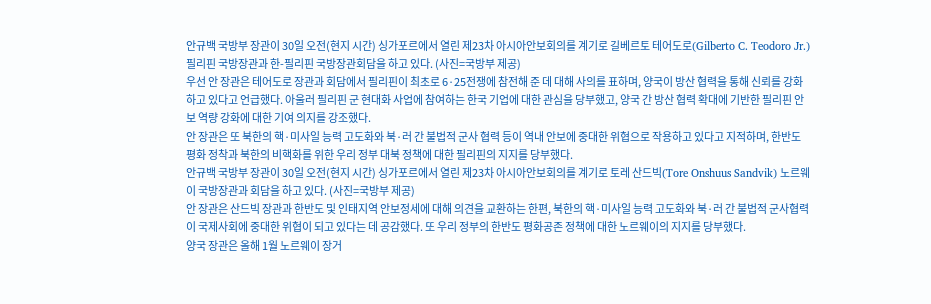안규백 국방부 장관이 30일 오전(현지 시간) 싱가포르에서 열린 제23차 아시아안보회의를 계기로 길베르토 테어도로(Gilberto C. Teodoro Jr.) 필리핀 국방장관과 한-필리핀 국방장관회담을 하고 있다. (사진=국방부 제공)
우선 안 장관은 테어도로 장관과 회담에서 필리핀이 최초로 6·25전쟁에 참전해 준 데 대해 사의를 표하며, 양국이 방산 협력을 통해 신뢰를 강화하고 있다고 언급했다. 아울러 필리핀 군 현대화 사업에 참여하는 한국 기업에 대한 관심을 당부했고, 양국 간 방산 협력 확대에 기반한 필리핀 안보 역량 강화에 대한 기여 의지를 강조했다.
안 장관은 또 북한의 핵·미사일 능력 고도화와 북·러 간 불법적 군사 협력 등이 역내 안보에 중대한 위협으로 작용하고 있다고 지적하며, 한반도 평화 정착과 북한의 비핵화를 위한 우리 정부 대북 정책에 대한 필리핀의 지지를 당부했다.
안규백 국방부 장관이 30일 오전(현지 시간) 싱가포르에서 열린 제23차 아시아안보회의를 계기로 토레 산드빅(Tore Onshuus Sandvik) 노르웨이 국방장관과 회담을 하고 있다. (사진=국방부 제공)
안 장관은 산드빅 장관과 한반도 및 인태지역 안보정세에 대해 의견을 교환하는 한편, 북한의 핵·미사일 능력 고도화와 북·러 간 불법적 군사협력이 국제사회에 중대한 위협이 되고 있다는 데 공감했다. 또 우리 정부의 한반도 평화공존 정책에 대한 노르웨이의 지지를 당부했다.
양국 장관은 올해 1월 노르웨이 장거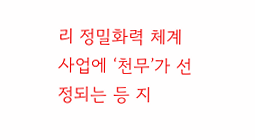리 정밀화력 체계사업에 ‘천무’가 선정되는 등 지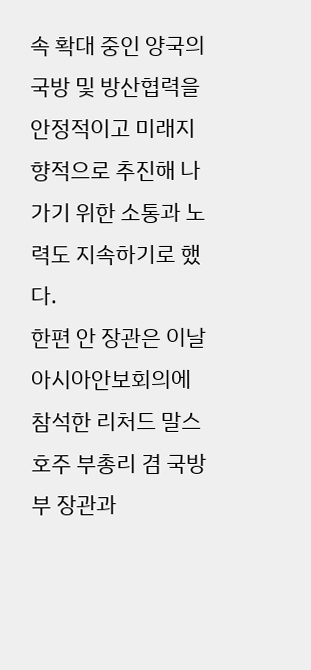속 확대 중인 양국의 국방 및 방산협력을 안정적이고 미래지향적으로 추진해 나가기 위한 소통과 노력도 지속하기로 했다.
한편 안 장관은 이날 아시아안보회의에 참석한 리처드 말스 호주 부총리 겸 국방부 장관과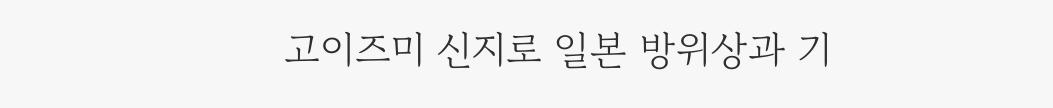고이즈미 신지로 일본 방위상과 기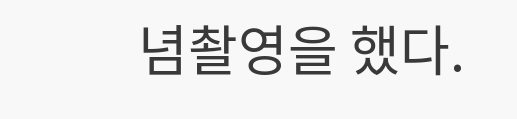념촬영을 했다.